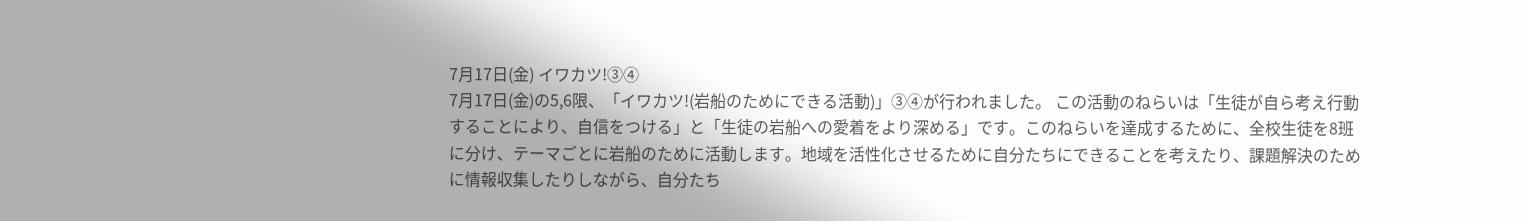7月17日(金) イワカツ!③④
7月17日(金)の5,6限、「イワカツ!(岩船のためにできる活動)」③④が行われました。 この活動のねらいは「生徒が自ら考え行動することにより、自信をつける」と「生徒の岩船への愛着をより深める」です。このねらいを達成するために、全校生徒を8班に分け、テーマごとに岩船のために活動します。地域を活性化させるために自分たちにできることを考えたり、課題解決のために情報収集したりしながら、自分たち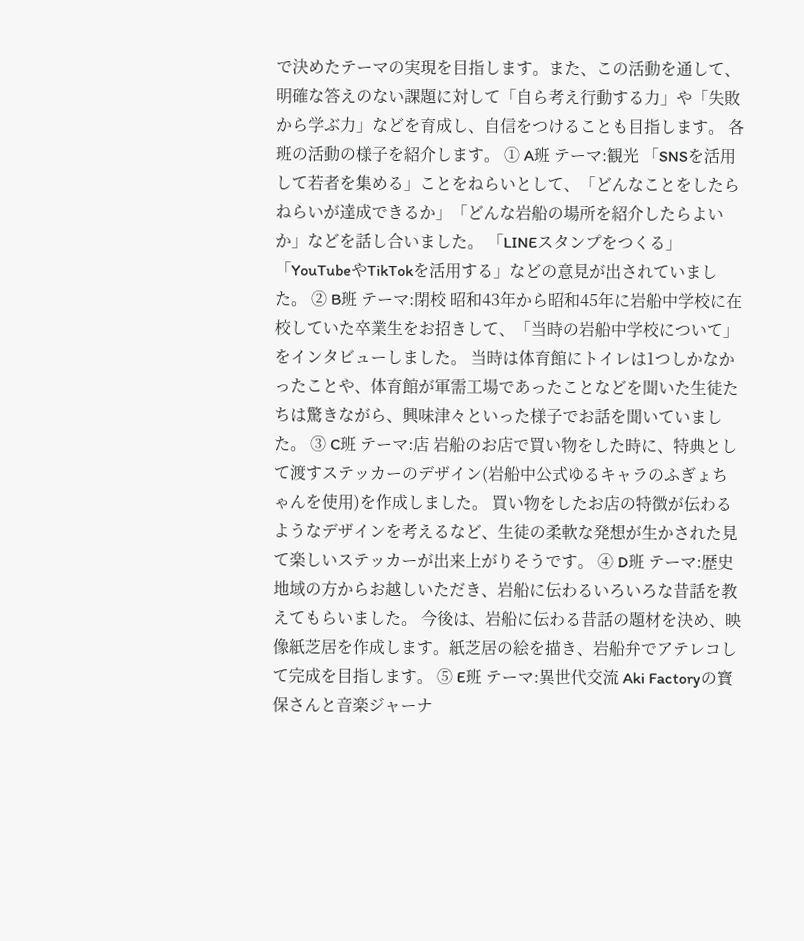で決めたテーマの実現を目指します。また、この活動を通して、明確な答えのない課題に対して「自ら考え行動する力」や「失敗から学ぶ力」などを育成し、自信をつけることも目指します。 各班の活動の様子を紹介します。 ① A班 テーマ:観光 「SNSを活用して若者を集める」ことをねらいとして、「どんなことをしたらねらいが達成できるか」「どんな岩船の場所を紹介したらよいか」などを話し合いました。 「LINEスタンプをつくる」「YouTubeやTikTokを活用する」などの意見が出されていました。 ② B班 テーマ:閉校 昭和43年から昭和45年に岩船中学校に在校していた卒業生をお招きして、「当時の岩船中学校について」をインタビューしました。 当時は体育館にトイレは1つしかなかったことや、体育館が軍需工場であったことなどを聞いた生徒たちは驚きながら、興味津々といった様子でお話を聞いていました。 ③ C班 テーマ:店 岩船のお店で買い物をした時に、特典として渡すステッカーのデザイン(岩船中公式ゆるキャラのふぎょちゃんを使用)を作成しました。 買い物をしたお店の特徴が伝わるようなデザインを考えるなど、生徒の柔軟な発想が生かされた見て楽しいステッカーが出来上がりそうです。 ④ D班 テーマ:歴史 地域の方からお越しいただき、岩船に伝わるいろいろな昔話を教えてもらいました。 今後は、岩船に伝わる昔話の題材を決め、映像紙芝居を作成します。紙芝居の絵を描き、岩船弁でアテレコして完成を目指します。 ⑤ E班 テーマ:異世代交流 Aki Factoryの寳保さんと音楽ジャーナ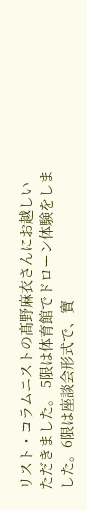リスト・コラムニストの髙野麻衣さんにお越しいただきました。 5限は体育館でドローン体験をしました。6限は座談会形式で、寳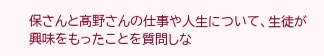保さんと髙野さんの仕事や人生について、生徒が興味をもったことを質問しな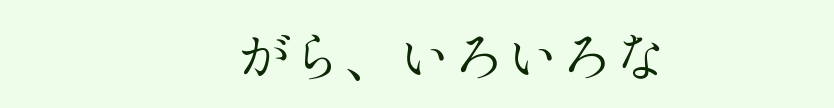がら、いろいろな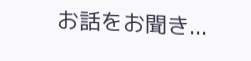お話をお聞き...